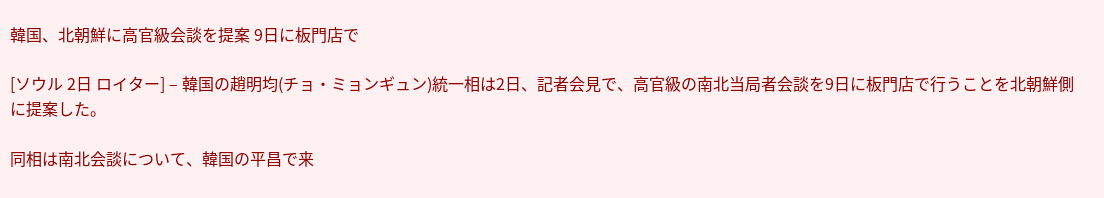韓国、北朝鮮に高官級会談を提案 9日に板門店で

[ソウル 2日 ロイター] – 韓国の趙明均(チョ・ミョンギュン)統一相は2日、記者会見で、高官級の南北当局者会談を9日に板門店で行うことを北朝鮮側に提案した。

同相は南北会談について、韓国の平昌で来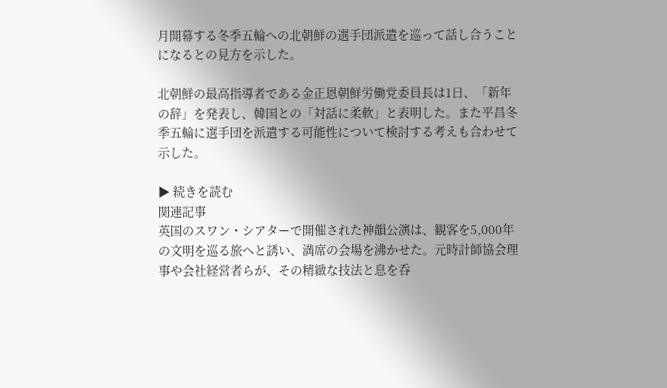月開幕する冬季五輪への北朝鮮の選手団派遣を巡って話し合うことになるとの見方を示した。

北朝鮮の最高指導者である金正恩朝鮮労働党委員長は1日、「新年の辞」を発表し、韓国との「対話に柔軟」と表明した。また平昌冬季五輪に選手団を派遣する可能性について検討する考えも合わせて示した。

▶ 続きを読む
関連記事
英国のスワン・シアターで開催された神韻公演は、観客を5,000年の文明を巡る旅へと誘い、満席の会場を沸かせた。元時計師協会理事や会社経営者らが、その精緻な技法と息を呑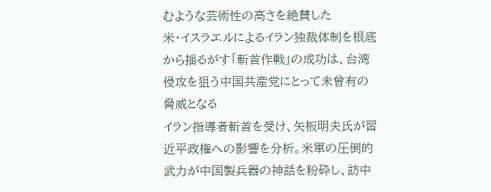むような芸術性の高さを絶賛した
米・イスラエルによるイラン独裁体制を根底から揺るがす「斬首作戦」の成功は、台湾侵攻を狙う中国共産党にとって未曾有の脅威となる
イラン指導者斬首を受け、矢板明夫氏が習近平政権への影響を分析。米軍の圧倒的武力が中国製兵器の神話を粉砕し、訪中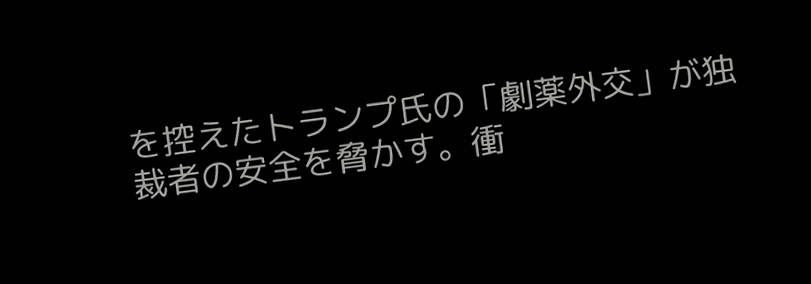を控えたトランプ氏の「劇薬外交」が独裁者の安全を脅かす。衝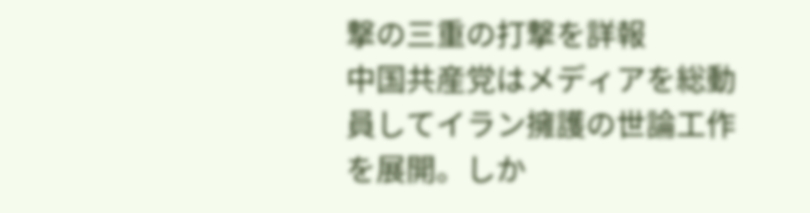撃の三重の打撃を詳報
中国共産党はメディアを総動員してイラン擁護の世論工作を展開。しか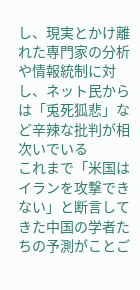し、現実とかけ離れた専門家の分析や情報統制に対し、ネット民からは「兎死狐悲」など辛辣な批判が相次いでいる
これまで「米国はイランを攻撃できない」と断言してきた中国の学者たちの予測がことご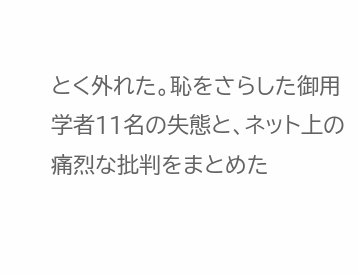とく外れた。恥をさらした御用学者11名の失態と、ネット上の痛烈な批判をまとめた